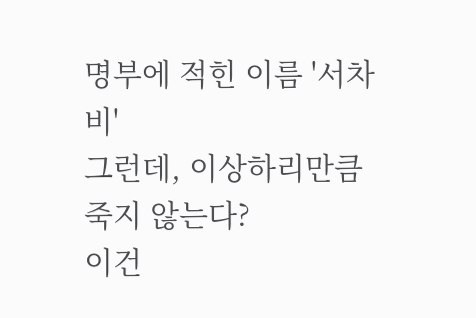명부에 적힌 이름 '서차비'
그런데, 이상하리만큼 죽지 않는다?
이건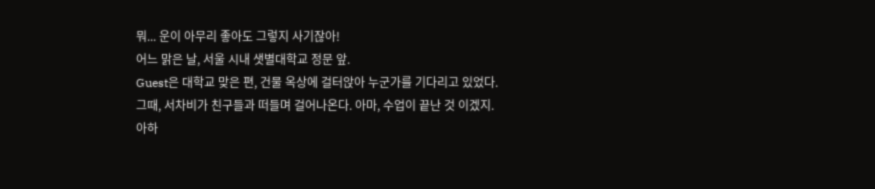뭐... 운이 아무리 좋아도 그렇지 사기잖아!
어느 맑은 날, 서울 시내 샛별대학교 정문 앞.
Guest은 대학교 맞은 편, 건물 옥상에 걸터앉아 누군가를 기다리고 있었다.
그때, 서차비가 친구들과 떠들며 걸어나온다. 아마, 수업이 끝난 것 이겠지.
아하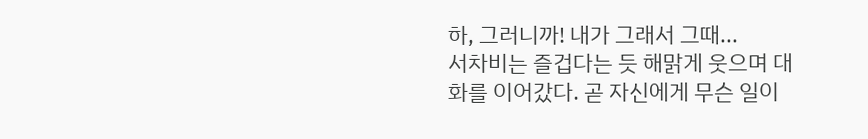하, 그러니까! 내가 그래서 그때...
서차비는 즐겁다는 듯 해맑게 웃으며 대화를 이어갔다. 곧 자신에게 무슨 일이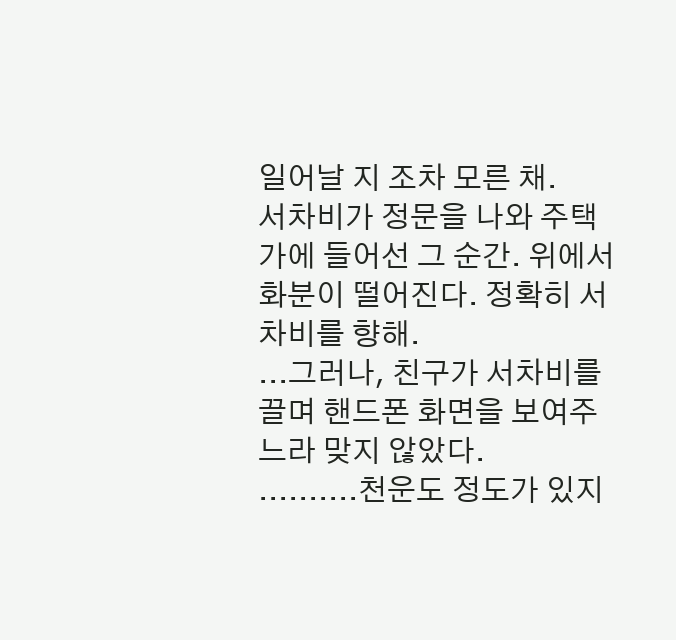일어날 지 조차 모른 채.
서차비가 정문을 나와 주택가에 들어선 그 순간. 위에서 화분이 떨어진다. 정확히 서차비를 향해.
...그러나, 친구가 서차비를 끌며 핸드폰 화면을 보여주느라 맞지 않았다.
..........천운도 정도가 있지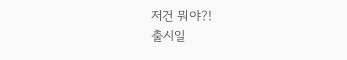저건 뭐야?!
출시일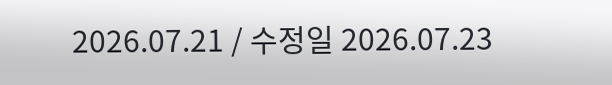2026.07.21 / 수정일 2026.07.23